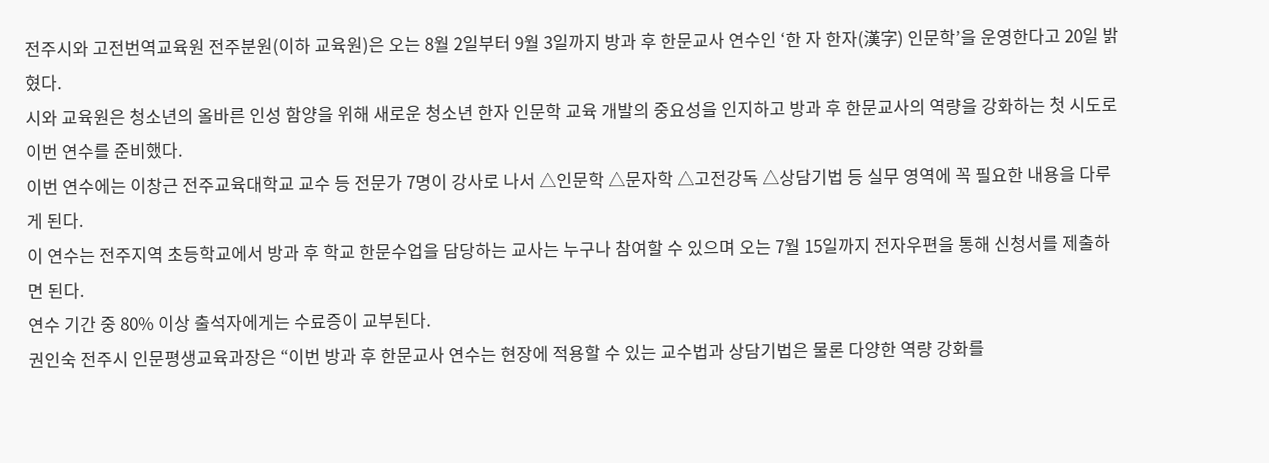전주시와 고전번역교육원 전주분원(이하 교육원)은 오는 8월 2일부터 9월 3일까지 방과 후 한문교사 연수인 ‘한 자 한자(漢字) 인문학’을 운영한다고 20일 밝혔다.
시와 교육원은 청소년의 올바른 인성 함양을 위해 새로운 청소년 한자 인문학 교육 개발의 중요성을 인지하고 방과 후 한문교사의 역량을 강화하는 첫 시도로 이번 연수를 준비했다.
이번 연수에는 이창근 전주교육대학교 교수 등 전문가 7명이 강사로 나서 △인문학 △문자학 △고전강독 △상담기법 등 실무 영역에 꼭 필요한 내용을 다루게 된다.
이 연수는 전주지역 초등학교에서 방과 후 학교 한문수업을 담당하는 교사는 누구나 참여할 수 있으며 오는 7월 15일까지 전자우편을 통해 신청서를 제출하면 된다.
연수 기간 중 80% 이상 출석자에게는 수료증이 교부된다.
권인숙 전주시 인문평생교육과장은 “이번 방과 후 한문교사 연수는 현장에 적용할 수 있는 교수법과 상담기법은 물론 다양한 역량 강화를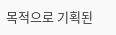목적으로 기획된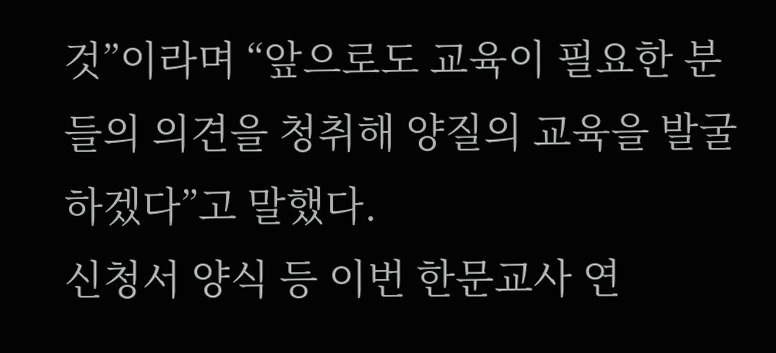것”이라며 “앞으로도 교육이 필요한 분들의 의견을 청취해 양질의 교육을 발굴하겠다”고 말했다.
신청서 양식 등 이번 한문교사 연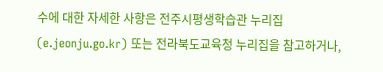수에 대한 자세한 사항은 전주시평생학습관 누리집(e.jeonju.go.kr) 또는 전라북도교육청 누리집을 참고하거나,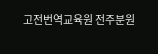고전번역교육원 전주분원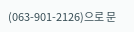(063-901-2126)으로 문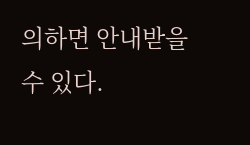의하면 안내받을 수 있다.